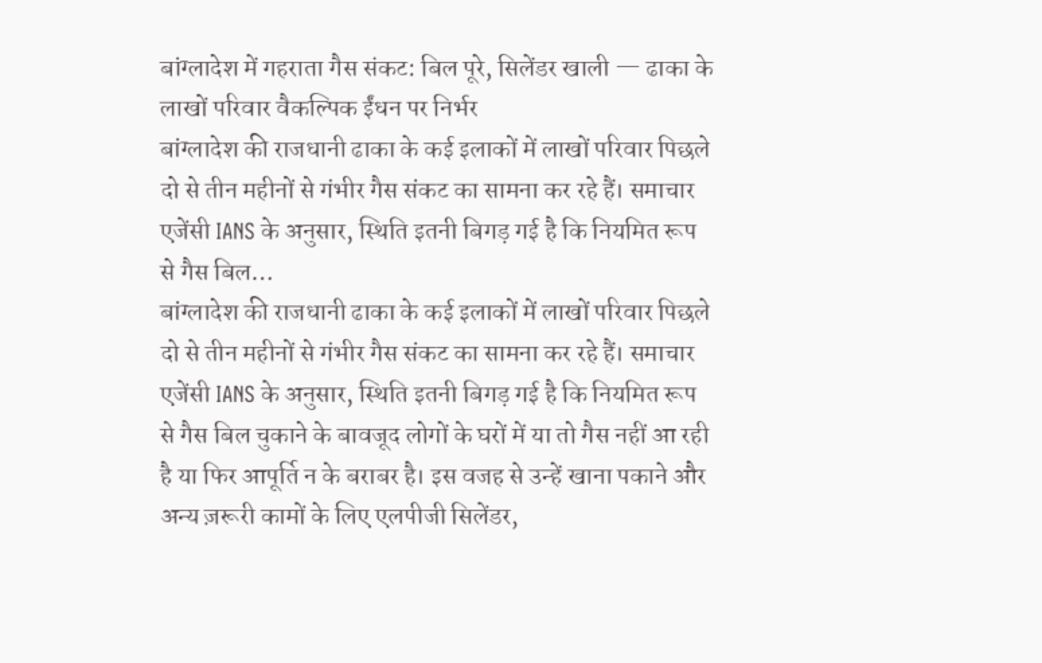बांग्लादेश में गहराता गैस संकट: बिल पूरे, सिलेंडर खाली — ढाका के लाखों परिवार वैकल्पिक ईंधन पर निर्भर
बांग्लादेश की राजधानी ढाका के कई इलाकों में लाखों परिवार पिछले दो से तीन महीनों से गंभीर गैस संकट का सामना कर रहे हैं। समाचार एजेंसी IANS के अनुसार, स्थिति इतनी बिगड़ गई है कि नियमित रूप से गैस बिल…
बांग्लादेश की राजधानी ढाका के कई इलाकों में लाखों परिवार पिछले दो से तीन महीनों से गंभीर गैस संकट का सामना कर रहे हैं। समाचार एजेंसी IANS के अनुसार, स्थिति इतनी बिगड़ गई है कि नियमित रूप से गैस बिल चुकाने के बावजूद लोगों के घरों में या तो गैस नहीं आ रही है या फिर आपूर्ति न के बराबर है। इस वजह से उन्हें खाना पकाने और अन्य ज़रूरी कामों के लिए एलपीजी सिलेंडर,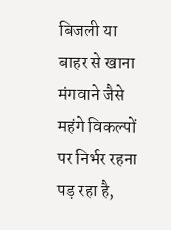बिजली या बाहर से खाना मंगवाने जैसे महंगे विकल्पों पर निर्भर रहना पड़ रहा है,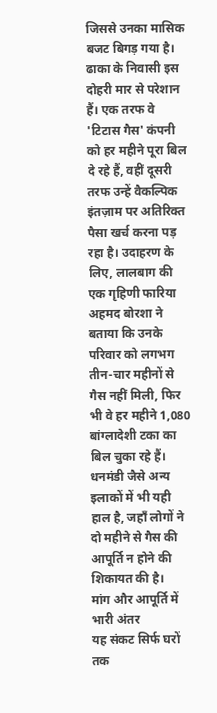जिससे उनका मासिक बजट बिगड़ गया है।
ढाका के निवासी इस दोहरी मार से परेशान हैं। एक तरफ वे 'टिटास गैस' कंपनी को हर महीने पूरा बिल दे रहे हैं, वहीं दूसरी तरफ उन्हें वैकल्पिक इंतज़ाम पर अतिरिक्त पैसा खर्च करना पड़ रहा है। उदाहरण के लिए, लालबाग की एक गृहिणी फारिया अहमद बोरशा ने बताया कि उनके परिवार को लगभग तीन-चार महीनों से गैस नहीं मिली, फिर भी वे हर महीने 1,080 बांग्लादेशी टका का बिल चुका रहे हैं। धनमंडी जैसे अन्य इलाकों में भी यही हाल है, जहाँ लोगों ने दो महीने से गैस की आपूर्ति न होने की शिकायत की है।
मांग और आपूर्ति में भारी अंतर
यह संकट सिर्फ घरों तक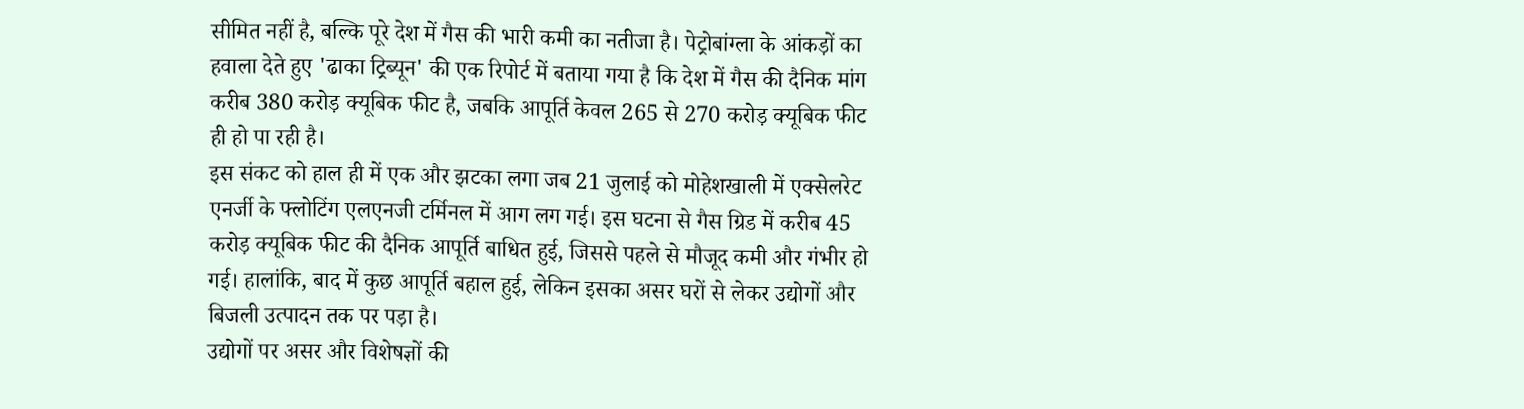सीमित नहीं है, बल्कि पूरे देश में गैस की भारी कमी का नतीजा है। पेट्रोबांग्ला के आंकड़ों का हवाला देते हुए 'ढाका ट्रिब्यून' की एक रिपोर्ट में बताया गया है कि देश में गैस की दैनिक मांग करीब 380 करोड़ क्यूबिक फीट है, जबकि आपूर्ति केवल 265 से 270 करोड़ क्यूबिक फीट ही हो पा रही है।
इस संकट को हाल ही में एक और झटका लगा जब 21 जुलाई को मोहेशखाली में एक्सेलरेट एनर्जी के फ्लोटिंग एलएनजी टर्मिनल में आग लग गई। इस घटना से गैस ग्रिड में करीब 45 करोड़ क्यूबिक फीट की दैनिक आपूर्ति बाधित हुई, जिससे पहले से मौजूद कमी और गंभीर हो गई। हालांकि, बाद में कुछ आपूर्ति बहाल हुई, लेकिन इसका असर घरों से लेकर उद्योगों और बिजली उत्पादन तक पर पड़ा है।
उद्योगों पर असर और विशेषज्ञों की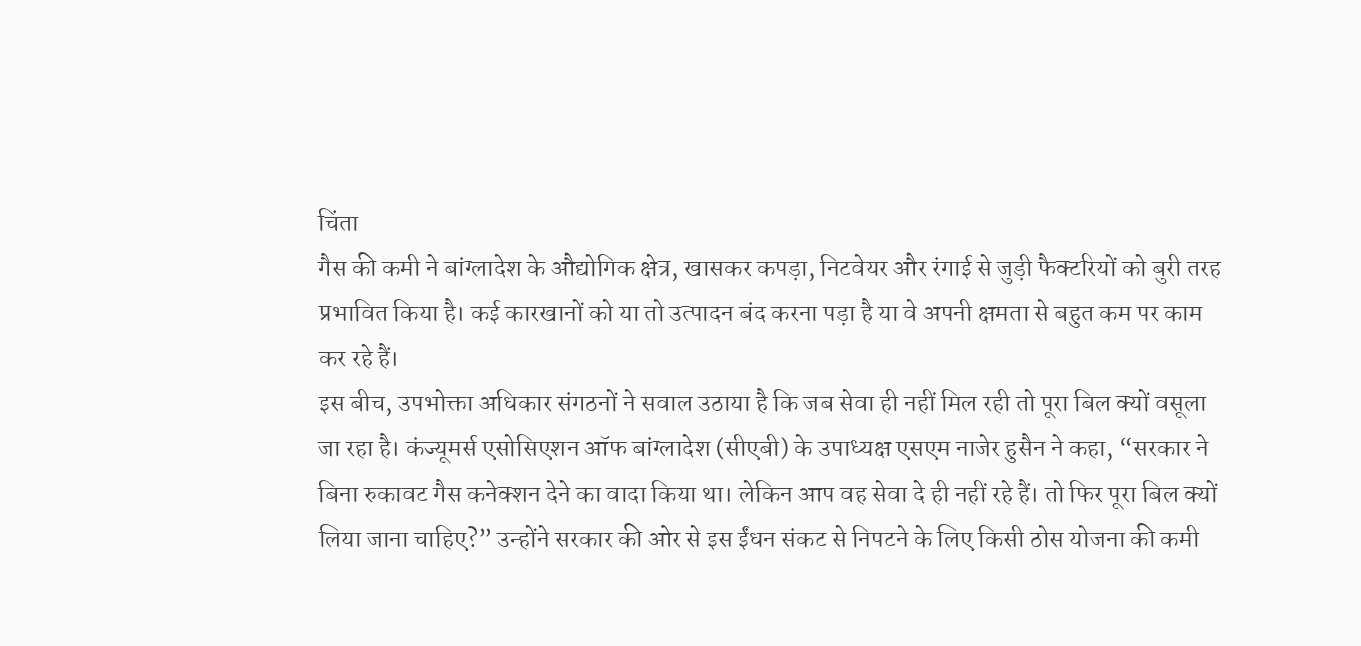चिंता
गैस की कमी ने बांग्लादेश के औद्योगिक क्षेत्र, खासकर कपड़ा, निटवेयर और रंगाई से जुड़ी फैक्टरियों को बुरी तरह प्रभावित किया है। कई कारखानों को या तो उत्पादन बंद करना पड़ा है या वे अपनी क्षमता से बहुत कम पर काम कर रहे हैं।
इस बीच, उपभोक्ता अधिकार संगठनों ने सवाल उठाया है कि जब सेवा ही नहीं मिल रही तो पूरा बिल क्यों वसूला जा रहा है। कंज्यूमर्स एसोसिएशन ऑफ बांग्लादेश (सीएबी) के उपाध्यक्ष एसएम नाजेर हुसैन ने कहा, “सरकार ने बिना रुकावट गैस कनेक्शन देने का वादा किया था। लेकिन आप वह सेवा दे ही नहीं रहे हैं। तो फिर पूरा बिल क्यों लिया जाना चाहिए?” उन्होंने सरकार की ओर से इस ईंधन संकट से निपटने के लिए किसी ठोस योजना की कमी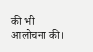की भी आलोचना की।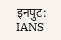इनपुट: IANS